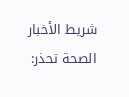شريط الأخبار
الصحة تحذر: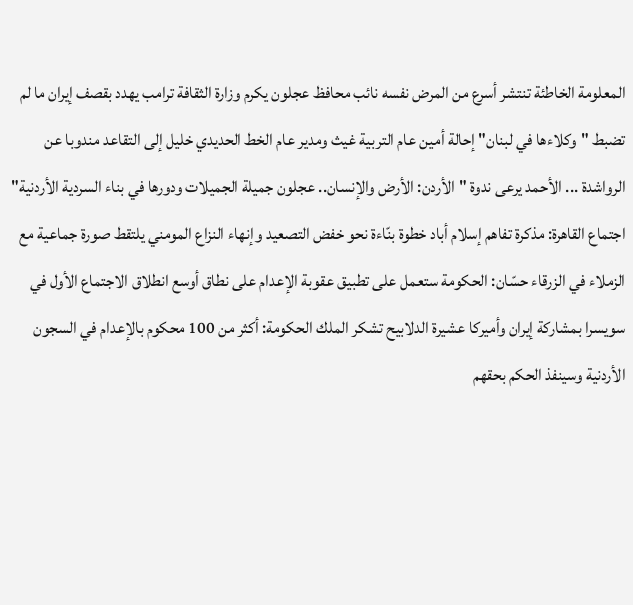المعلومة الخاطئة تنتشر أسرع من المرض نفسه نائب محافظ عجلون يكرم وزارة الثقافة ترامب يهدد بقصف إيران ما لم تضبط "وكلاءها في لبنان" إحالة أمين عام التربية غيث ومدير عام الخط الحديدي خليل إلى التقاعد مندوبا عن الرواشدة ... الأحمد يرعى ندوة "الأردن: الأرض والإنسان.. عجلون جميلة الجميلات ودورها في بناء السردية الأردنية" اجتماع القاهرة: مذكرة تفاهم إسلام أباد خطوة بنّاءة نحو خفض التصعيد وإنهاء النزاع المومني يلتقط صورة جماعية مع الزملاء في الزرقاء حسّان: الحكومة ستعمل على تطبيق عقوبة الإعدام على نطاق أوسع انطلاق الاجتماع الأول في سويسرا بمشاركة إيران وأميركا عشيرة الدلابيح تشكر الملك الحكومة: أكثر من 100 محكوم بالإعدام في السجون الأردنية وسينفذ الحكم بحقهم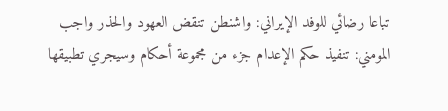تباعا رضائي للوفد الإيراني: واشنطن تنقض العهود والحذر واجب المومني: تنفيذ حكم الإعدام جزء من مجموعة أحكام وسيجري تطبيقها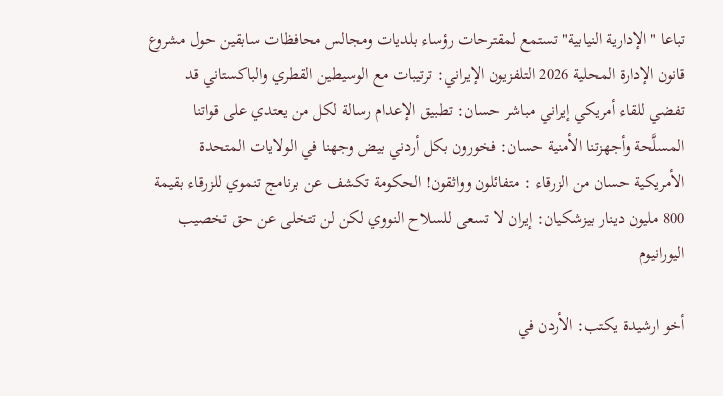تباعا "الإدارية النيابية" تستمع لمقترحات رؤساء بلديات ومجالس محافظات سابقين حول مشروع قانون الإدارة المحلية 2026 التلفزيون الإيراني: ترتيبات مع الوسيطين القطري والباكستاني قد تفضي للقاء أمريكي إيراني مباشر حسان: تطبيق الإعدام رسالة لكل من يعتدي على قواتنا المسلَّحة وأجهزتنا الأمنية حسان: فخورون بكل أردني بيض وجهنا في الولايات المتحدة الأمريكية حسان من الزرقاء : متفائلون وواثقون! الحكومة تكشف عن برنامج تنموي للزرقاء بقيمة 800 مليون دينار بيزشكيان: إيران لا تسعى للسلاح النووي لكن لن تتخلى عن حق تخصيب اليورانيوم

أخو ارشيدة يكتب: الأردن في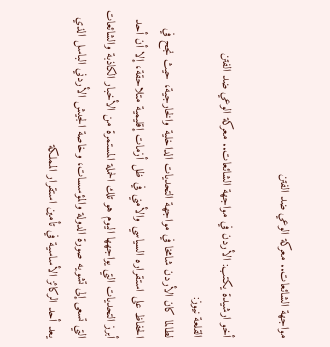مواجهة الشائعات.. معركة الوعي ضد الفتن

أخو ارشيدة يكتب: الأردن في مواجهة الشائعات.. معركة الوعي ضد الفتن
القلعة نيوز:
لطالما كان الأردن شامخا في مواجهة التحديات الداخلية والخارجية، حيث نجح في الحفاظ على استقراره السياسي والأمني في ظل أزمات إقليمية متلاحقة، إلا أن أحد أبرز التحديات التي يواجهها اليوم هو تلك الحملة المستمرة من الأخبار الكاذبة والشائعات التي تسعى إلى تشويه صورة الدولة والمؤسسات، وخاصة الجيش الأردني الباسل الذي يعد أحد الركائز الأساسية في تأمين استقرار المملكة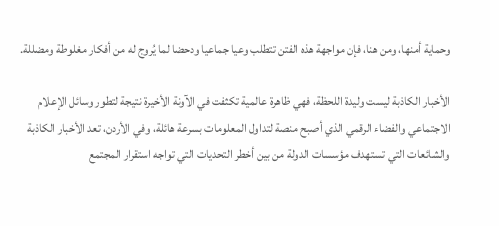وحماية أمنها، ومن هنا، فإن مواجهة هذه الفتن تتطلب وعيا جماعيا ودحضا لما يُروج له من أفكار مغلوطة ومضللة.

الأخبار الكاذبة ليست وليدة اللحظة، فهي ظاهرة عالمية تكثفت في الآونة الأخيرة نتيجة لتطور وسائل الإعلام الاجتماعي والفضاء الرقمي الذي أصبح منصة لتداول المعلومات بسرعة هائلة، وفي الأردن، تعد الأخبار الكاذبة والشائعات التي تستهدف مؤسسات الدولة من بين أخطر التحديات التي تواجه استقرار المجتمع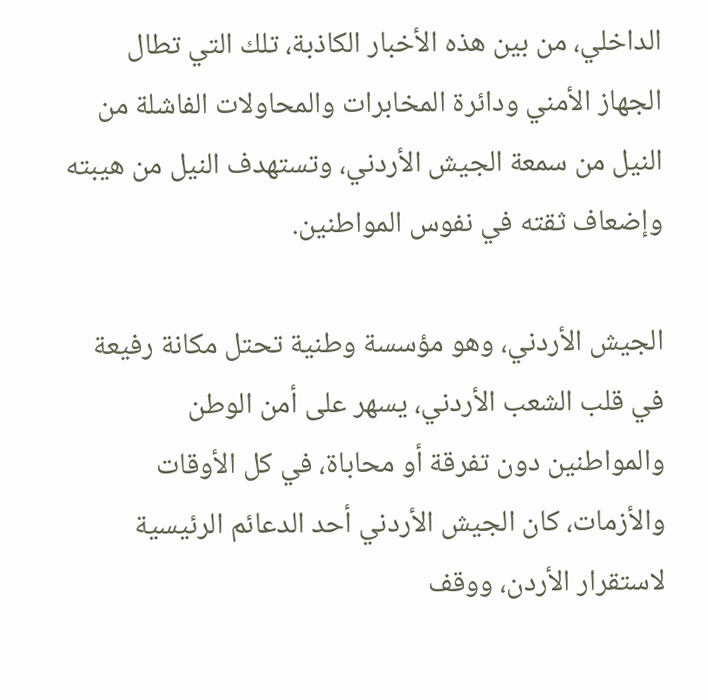الداخلي، من بين هذه الأخبار الكاذبة، تلك التي تطال الجهاز الأمني ودائرة المخابرات والمحاولات الفاشلة من النيل من سمعة الجيش الأردني، وتستهدف النيل من هيبته وإضعاف ثقته في نفوس المواطنين.

الجيش الأردني، وهو مؤسسة وطنية تحتل مكانة رفيعة في قلب الشعب الأردني، يسهر على أمن الوطن والمواطنين دون تفرقة أو محاباة، في كل الأوقات والأزمات، كان الجيش الأردني أحد الدعائم الرئيسية لاستقرار الأردن، ووقف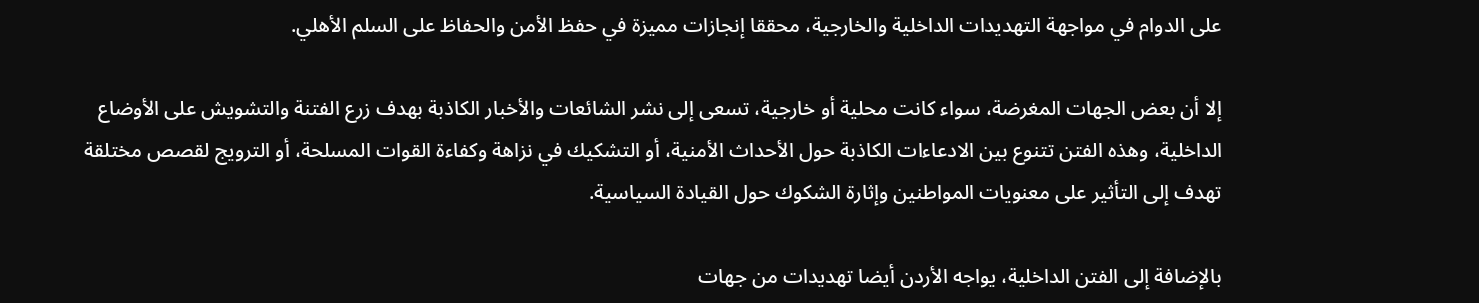على الدوام في مواجهة التهديدات الداخلية والخارجية، محققا إنجازات مميزة في حفظ الأمن والحفاظ على السلم الأهلي.

إلا أن بعض الجهات المغرضة، سواء كانت محلية أو خارجية، تسعى إلى نشر الشائعات والأخبار الكاذبة بهدف زرع الفتنة والتشويش على الأوضاع الداخلية، وهذه الفتن تتنوع بين الادعاءات الكاذبة حول الأحداث الأمنية، أو التشكيك في نزاهة وكفاءة القوات المسلحة، أو الترويج لقصص مختلقة تهدف إلى التأثير على معنويات المواطنين وإثارة الشكوك حول القيادة السياسية.

بالإضافة إلى الفتن الداخلية، يواجه الأردن أيضا تهديدات من جهات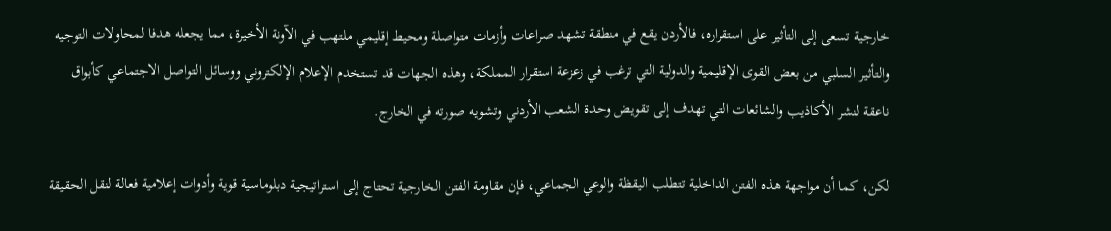خارجية تسعى إلى التأثير على استقراره، فالأردن يقع في منطقة تشهد صراعات وأزمات متواصلة ومحيط إقليمي ملتهب في الآونة الأخيرة، مما يجعله هدفا لمحاولات التوجيه والتأثير السلبي من بعض القوى الإقليمية والدولية التي ترغب في زعزعة استقرار المملكة، وهذه الجهات قد تستخدم الإعلام الإلكتروني ووسائل التواصل الاجتماعي كأبواق ناعقة لنشر الأكاذيب والشائعات التي تهدف إلى تقويض وحدة الشعب الأردني وتشويه صورته في الخارج.

لكن، كما أن مواجهة هذه الفتن الداخلية تتطلب اليقظة والوعي الجماعي، فإن مقاومة الفتن الخارجية تحتاج إلى استراتيجية دبلوماسية قوية وأدوات إعلامية فعالة لنقل الحقيقة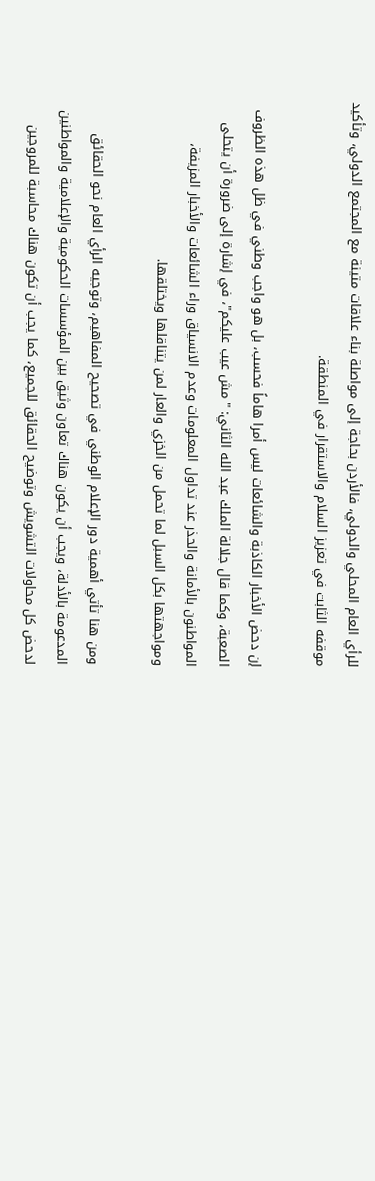للرأي العام المحلي والدولي، فالأردن بحاجة إلى مواصلة بناء علاقات متينة مع المجتمع الدولي، وتأكيد موقفه الثابت في تعزيز السلام والاستقرار في المنطقة.

إن دحض الأخبار الكاذبة والشائعات ليس أمرا هاماً فحسب، بل هو واجب وطني في ظل هذه الظروف الصعبة، وكما قال جلالة الملك عبد الله الثاني: "مش عيب عليكم"، في إشارة إلى ضرورة أن يتحلى المواطنون بالأمانة والحذر عند تداول المعلومات وعدم الانسياق وراء الشائعات والأخبار المزيفة، ومواجهتها بكل السبل لما تحمل من الخزي والعار لمن يتناقلها ويختلقها.

ومن هنا تأتي أهمية دور الإعلام الوطني في تصحيح المفاهيم، وتوجيه الرأي العام نحو الحقائق المدعومة بالأدلة، ويجب أن يكون هناك تعاون وثيق بين المؤسسات الحكومية والإعلامية والمواطنين لدحض كل محاولات التشويش وتوضيح الحقائق للجميع، كما يجب أن تكون هناك محاسبة للمروجين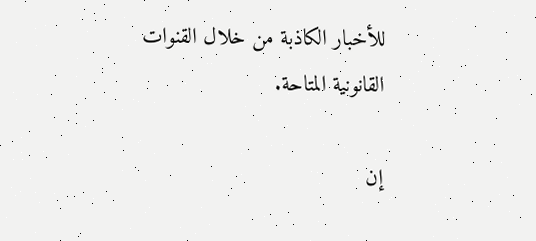للأخبار الكاذبة من خلال القنوات القانونية المتاحة.

إن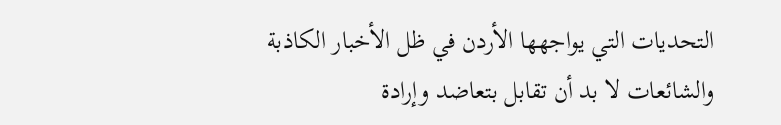التحديات التي يواجهها الأردن في ظل الأخبار الكاذبة والشائعات لا بد أن تقابل بتعاضد وإرادة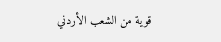قوية من الشعب الأردني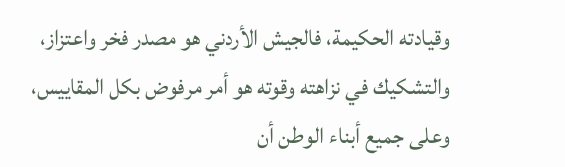وقيادته الحكيمة، فالجيش الأردني هو مصدر فخر واعتزاز، والتشكيك في نزاهته وقوته هو أمر مرفوض بكل المقاييس، وعلى جميع أبناء الوطن أن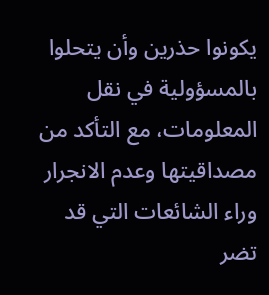يكونوا حذرين وأن يتحلوا بالمسؤولية في نقل المعلومات، مع التأكد من مصداقيتها وعدم الانجرار وراء الشائعات التي قد تضر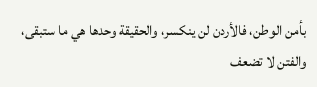بأمن الوطن، فالأردن لن ينكسر، والحقيقة وحدها هي ما ستبقى، والفتن لا تضعف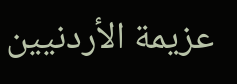عزيمة الأردنيين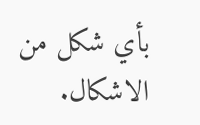بأي شكل من الاشكال.